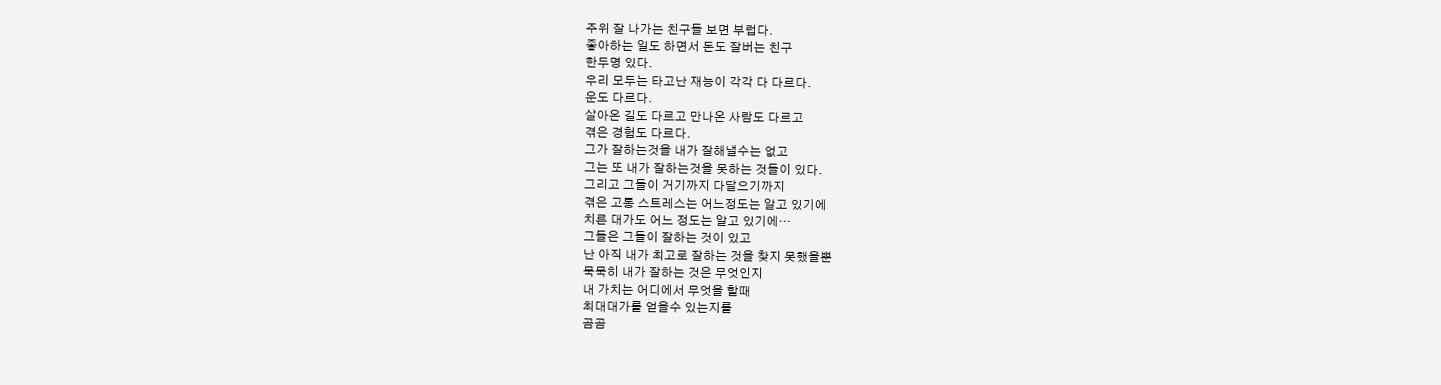주위 잘 나가는 친구들 보면 부럽다.
좋아하는 일도 하면서 돈도 잘버는 친구
한두명 있다.
우리 모두는 타고난 재능이 각각 다 다르다.
운도 다르다.
살아온 길도 다르고 만나온 사람도 다르고
겪은 경험도 다르다.
그가 잘하는것을 내가 잘해낼수는 없고
그는 또 내가 잘하는것을 못하는 것들이 있다.
그리고 그들이 거기까지 다달으기까지
겪은 고통 스트레스는 어느정도는 알고 있기에
치른 대가도 어느 정도는 알고 있기에…
그들은 그들이 잘하는 것이 있고
난 아직 내가 최고로 잘하는 것을 찾지 못했을뿐
묵묵히 내가 잘하는 것은 무엇인지
내 가치는 어디에서 무엇을 할때
최대대가를 얻을수 있는지를
곰곰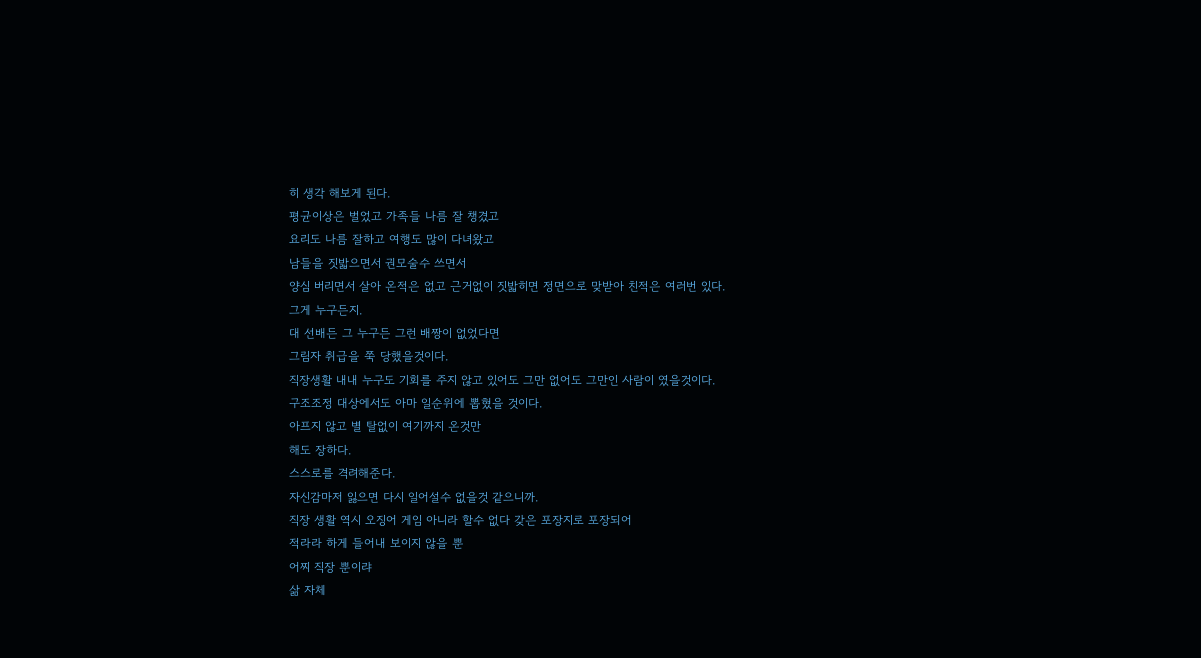히 생각 해보게 된다.
평균이상은 벌었고 가족들 나름 잘 챙겼고
요리도 나름 잘하고 여행도 많이 다녀왔고
남들을 짓밟으면서 권모술수 쓰면서
양심 버리면서 살아 온적은 없고 근거없이 짓밟히면 정면으로 맞받아 친적은 여러번 있다.
그게 누구든지.
대 선배든 그 누구든 그런 배짱이 없었다면
그림자 취급을 쭉 당했을것이다.
직장생활 내내 누구도 기회를 주지 않고 있어도 그만 없어도 그만인 사람이 였을것이다.
구조조정 대상에서도 아마 일순위에 뽑혔을 것이다.
아프지 않고 별 탈없이 여기까지 온것만
해도 장하다.
스스로를 격려해준다.
자신감마저 잃으면 다시 일어설수 없을것 같으니까.
직장 생활 역시 오징어 게임 아니라 할수 없다 갖은 포장지로 포장되어
적라라 하게 들어내 보이지 않을 뿐
어찌 직장 뿐이랴
삶 자체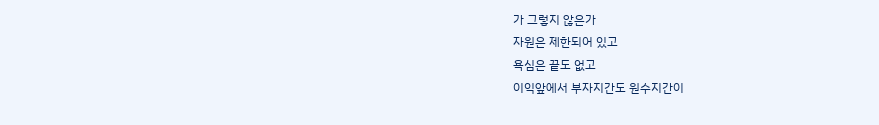가 그렇지 않은가
자원은 제한되어 있고
욕심은 끝도 없고
이익앞에서 부자지간도 원수지간이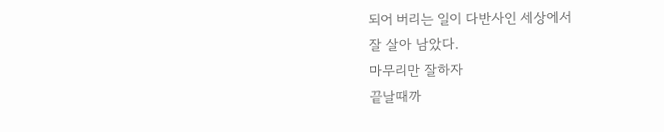되어 버리는 일이 다반사인 세상에서
잘 살아 남았다.
마무리만 잘하자
끝날때까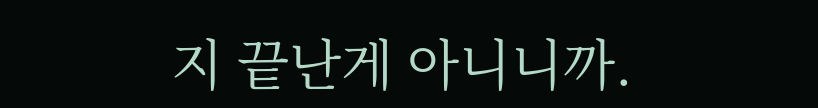지 끝난게 아니니까.